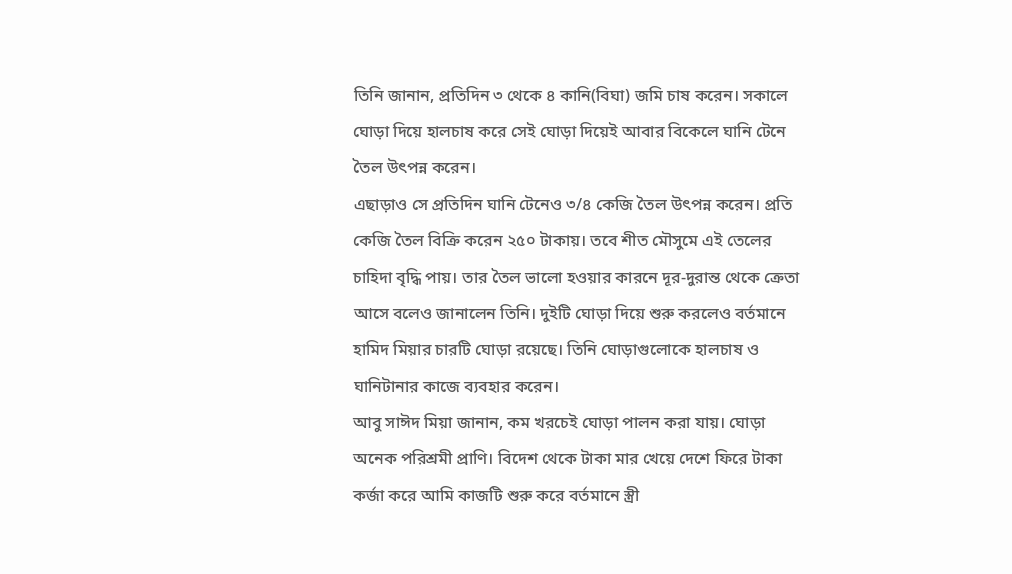তিনি জানান, প্রতিদিন ৩ থেকে ৪ কানি(বিঘা) জমি চাষ করেন। সকালে ঘোড়া দিয়ে হালচাষ করে সেই ঘোড়া দিয়েই আবার বিকেলে ঘানি টেনে তৈল উৎপন্ন করেন।
এছাড়াও সে প্রতিদিন ঘানি টেনেও ৩/৪ কেজি তৈল উৎপন্ন করেন। প্রতি কেজি তৈল বিক্রি করেন ২৫০ টাকায়। তবে শীত মৌসুমে এই তেলের চাহিদা বৃদ্ধি পায়। তার তৈল ভালো হওয়ার কারনে দূর-দুরান্ত থেকে ক্রেতা আসে বলেও জানালেন তিনি। দুইটি ঘোড়া দিয়ে শুরু করলেও বর্তমানে হামিদ মিয়ার চারটি ঘোড়া রয়েছে। তিনি ঘোড়াগুলোকে হালচাষ ও ঘানিটানার কাজে ব্যবহার করেন।
আবু সাঈদ মিয়া জানান, কম খরচেই ঘোড়া পালন করা যায়। ঘোড়া অনেক পরিশ্রমী প্রাণি। বিদেশ থেকে টাকা মার খেয়ে দেশে ফিরে টাকা কর্জা করে আমি কাজটি শুরু করে বর্তমানে স্ত্রী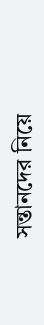সন্তানদের নিয়ে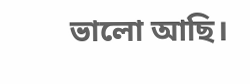ভালো আছি।